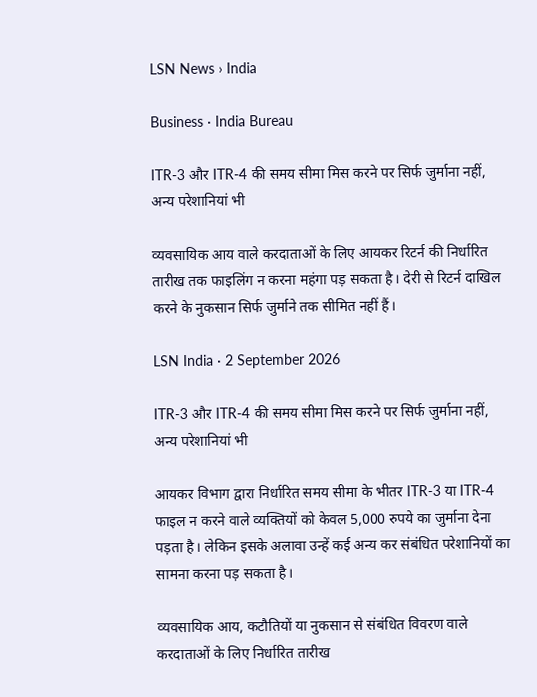LSN News › India

Business · India Bureau

ITR-3 और ITR-4 की समय सीमा मिस करने पर सिर्फ जुर्माना नहीं, अन्य परेशानियां भी

व्यवसायिक आय वाले करदाताओं के लिए आयकर रिटर्न की निर्धारित तारीख तक फाइलिंग न करना महंगा पड़ सकता है। देरी से रिटर्न दाखिल करने के नुकसान सिर्फ जुर्माने तक सीमित नहीं हैं।

LSN India · 2 September 2026

ITR-3 और ITR-4 की समय सीमा मिस करने पर सिर्फ जुर्माना नहीं, अन्य परेशानियां भी

आयकर विभाग द्वारा निर्धारित समय सीमा के भीतर ITR-3 या ITR-4 फाइल न करने वाले व्यक्तियों को केवल 5,000 रुपये का जुर्माना देना पड़ता है। लेकिन इसके अलावा उन्हें कई अन्य कर संबंधित परेशानियों का सामना करना पड़ सकता है।

व्यवसायिक आय, कटौतियों या नुकसान से संबंधित विवरण वाले करदाताओं के लिए निर्धारित तारीख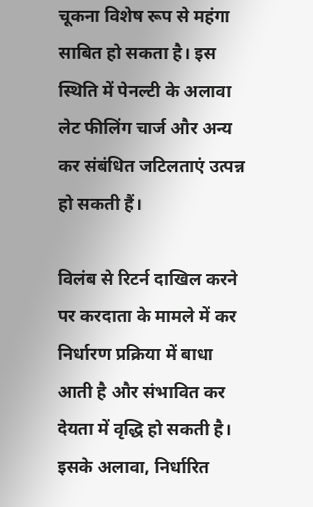चूकना विशेष रूप से महंगा साबित हो सकता है। इस स्थिति में पेनल्टी के अलावा लेट फीलिंग चार्ज और अन्य कर संबंधित जटिलताएं उत्पन्न हो सकती हैं।

विलंब से रिटर्न दाखिल करने पर करदाता के मामले में कर निर्धारण प्रक्रिया में बाधा आती है और संभावित कर देयता में वृद्धि हो सकती है। इसके अलावा, निर्धारित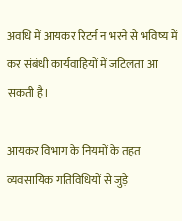अवधि में आयकर रिटर्न न भरने से भविष्य में कर संबंधी कार्यवाहियों में जटिलता आ सकती है।

आयकर विभाग के नियमों के तहत व्यवसायिक गतिविधियों से जुड़े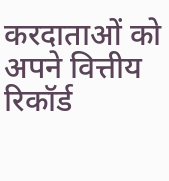करदाताओं को अपने वित्तीय रिकॉर्ड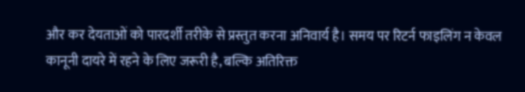और कर देयताओं को पारदर्शी तरीके से प्रस्तुत करना अनिवार्य है। समय पर रिटर्न फाइलिंग न केवल कानूनी दायरे में रहने के लिए जरूरी है, बल्कि अतिरिक्त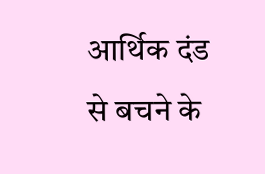आर्थिक दंड से बचने के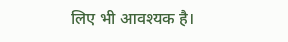लिए भी आवश्यक है।